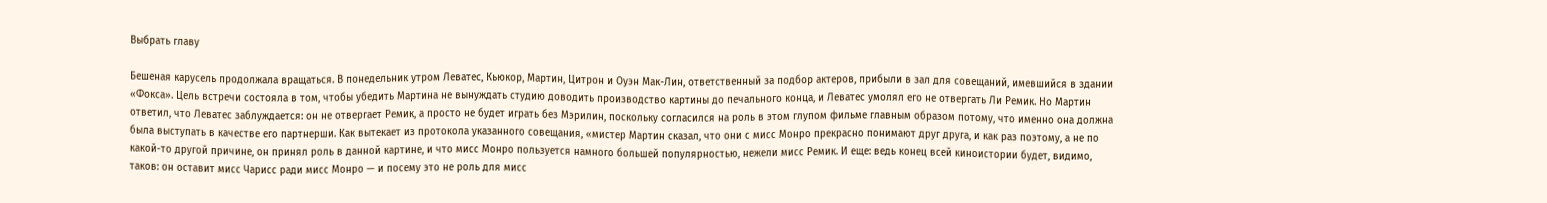Выбрать главу

Бешеная карусель продолжала вращаться. В понедельник утром Леватес, Кьюкор, Мартин, Цитрон и Оуэн Мак-Лин, ответственный за подбор актеров, прибыли в зал для совещаний, имевшийся в здании «Фокса». Цель встречи состояла в том, чтобы убедить Мартина не вынуждать студию доводить производство картины до печального конца, и Леватес умолял его не отвергать Ли Ремик. Но Мартин ответил, что Леватес заблуждается: он не отвергает Ремик, а просто не будет играть без Мэрилин, поскольку согласился на роль в этом глупом фильме главным образом потому, что именно она должна была выступать в качестве его партнерши. Как вытекает из протокола указанного совещания, «мистер Мартин сказал, что они с мисс Монро прекрасно понимают друг друга, и как раз поэтому, а не по какой-то другой причине, он принял роль в данной картине, и что мисс Монро пользуется намного большей популярностью, нежели мисс Ремик. И еще: ведь конец всей киноистории будет, видимо, таков: он оставит мисс Чарисс ради мисс Монро — и посему это не роль для мисс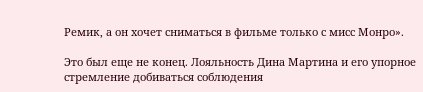Ремик, а он хочет сниматься в фильме только с мисс Монро».

Это был еще не конец. Лояльность Дина Мартина и его упорное стремление добиваться соблюдения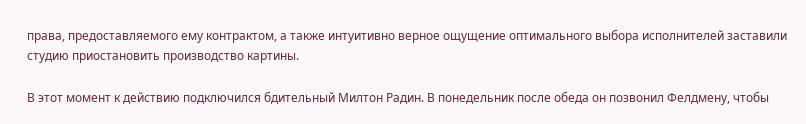права, предоставляемого ему контрактом, а также интуитивно верное ощущение оптимального выбора исполнителей заставили студию приостановить производство картины.

В этот момент к действию подключился бдительный Милтон Радин. В понедельник после обеда он позвонил Фелдмену, чтобы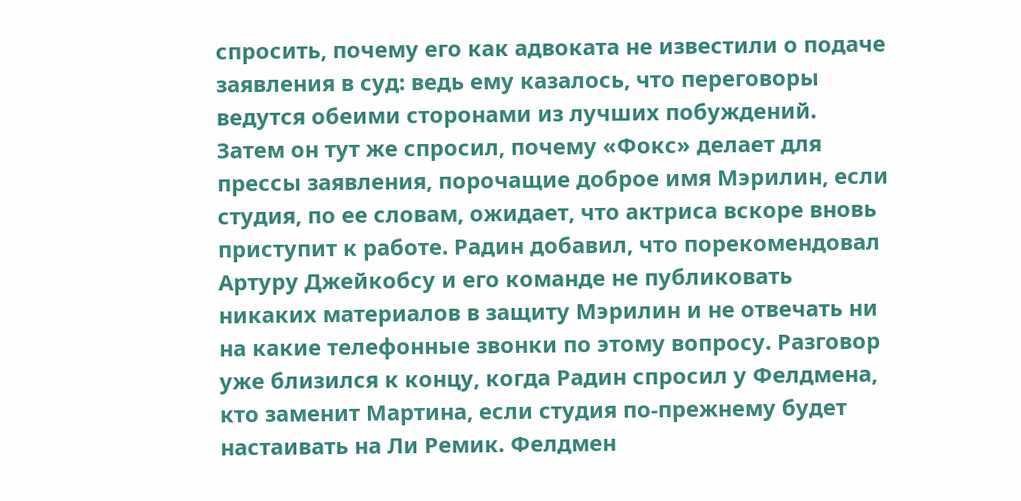спросить, почему его как адвоката не известили о подаче заявления в суд: ведь ему казалось, что переговоры ведутся обеими сторонами из лучших побуждений. Затем он тут же спросил, почему «Фокс» делает для прессы заявления, порочащие доброе имя Мэрилин, если студия, по ее словам, ожидает, что актриса вскоре вновь приступит к работе. Радин добавил, что порекомендовал Артуру Джейкобсу и его команде не публиковать никаких материалов в защиту Мэрилин и не отвечать ни на какие телефонные звонки по этому вопросу. Разговор уже близился к концу, когда Радин спросил у Фелдмена, кто заменит Мартина, если студия по-прежнему будет настаивать на Ли Ремик. Фелдмен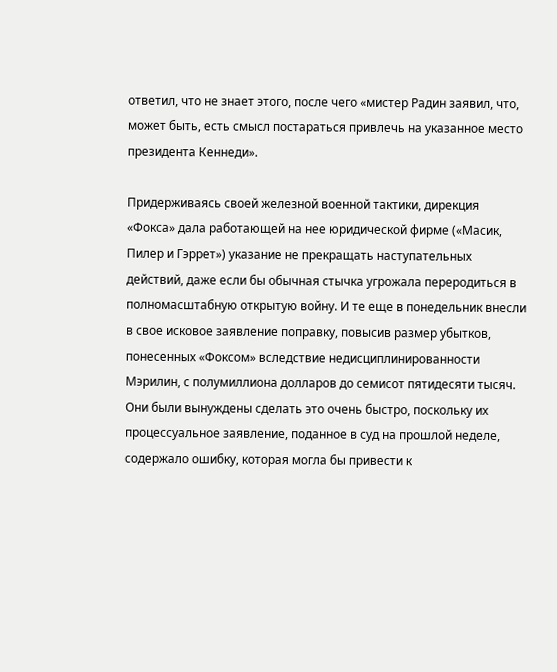ответил, что не знает этого, после чего «мистер Радин заявил, что, может быть, есть смысл постараться привлечь на указанное место президента Кеннеди».

Придерживаясь своей железной военной тактики, дирекция «Фокса» дала работающей на нее юридической фирме («Масик, Пилер и Гэррет») указание не прекращать наступательных действий, даже если бы обычная стычка угрожала переродиться в полномасштабную открытую войну. И те еще в понедельник внесли в свое исковое заявление поправку, повысив размер убытков, понесенных «Фоксом» вследствие недисциплинированности Мэрилин, с полумиллиона долларов до семисот пятидесяти тысяч. Они были вынуждены сделать это очень быстро, поскольку их процессуальное заявление, поданное в суд на прошлой неделе, содержало ошибку, которая могла бы привести к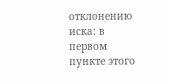отклонению иска: в первом пункте этого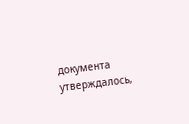документа утверждалось,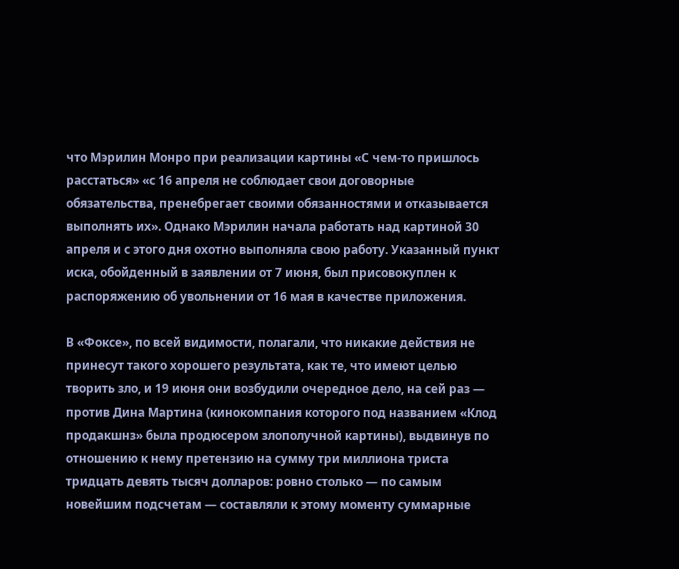что Мэрилин Монро при реализации картины «С чем-то пришлось расстаться» «с 16 апреля не соблюдает свои договорные обязательства, пренебрегает своими обязанностями и отказывается выполнять их». Однако Мэрилин начала работать над картиной 30 апреля и с этого дня охотно выполняла свою работу. Указанный пункт иска, обойденный в заявлении от 7 июня, был присовокуплен к распоряжению об увольнении от 16 мая в качестве приложения.

В «Фоксе», по всей видимости, полагали, что никакие действия не принесут такого хорошего результата, как те, что имеют целью творить зло, и 19 июня они возбудили очередное дело, на сей раз — против Дина Мартина (кинокомпания которого под названием «Клод продакшнз» была продюсером злополучной картины), выдвинув по отношению к нему претензию на сумму три миллиона триста тридцать девять тысяч долларов: ровно столько — по самым новейшим подсчетам — составляли к этому моменту суммарные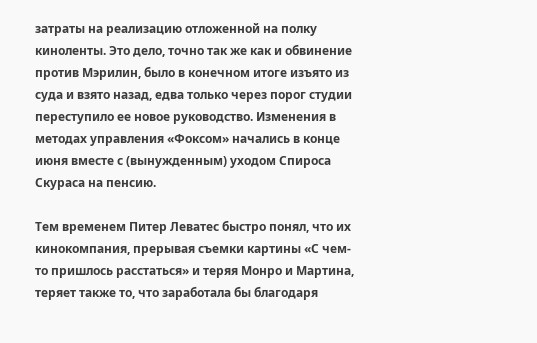затраты на реализацию отложенной на полку киноленты. Это дело, точно так же как и обвинение против Мэрилин, было в конечном итоге изъято из суда и взято назад, едва только через порог студии переступило ее новое руководство. Изменения в методах управления «Фоксом» начались в конце июня вместе с (вынужденным) уходом Спироса Скураса на пенсию.

Тем временем Питер Леватес быстро понял, что их кинокомпания, прерывая съемки картины «С чем-то пришлось расстаться» и теряя Монро и Мартина, теряет также то, что заработала бы благодаря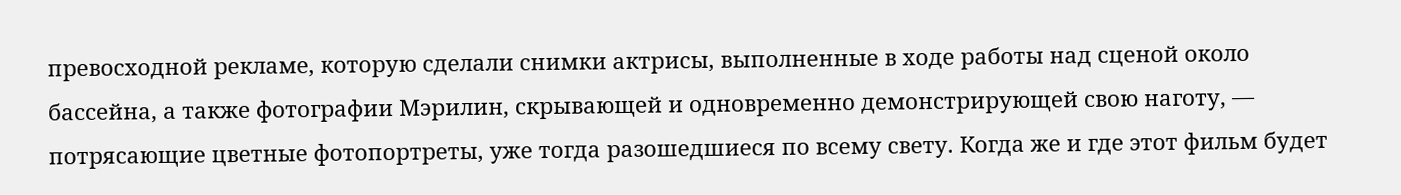превосходной рекламе, которую сделали снимки актрисы, выполненные в ходе работы над сценой около бассейна, а также фотографии Мэрилин, скрывающей и одновременно демонстрирующей свою наготу, — потрясающие цветные фотопортреты, уже тогда разошедшиеся по всему свету. Когда же и где этот фильм будет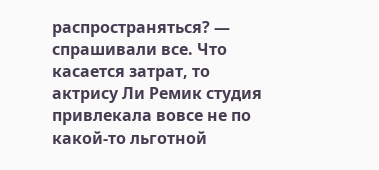распространяться? — спрашивали все. Что касается затрат, то актрису Ли Ремик студия привлекала вовсе не по какой-то льготной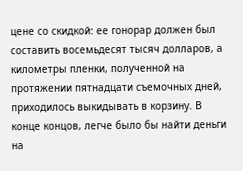цене со скидкой: ее гонорар должен был составить восемьдесят тысяч долларов, а километры пленки, полученной на протяжении пятнадцати съемочных дней, приходилось выкидывать в корзину. В конце концов, легче было бы найти деньги на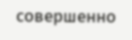совершенно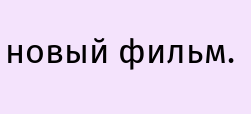новый фильм.